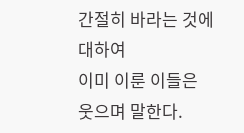간절히 바라는 것에 대하여
이미 이룬 이들은 웃으며 말한다.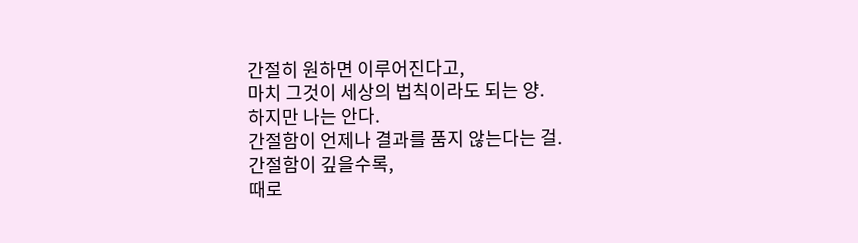간절히 원하면 이루어진다고,
마치 그것이 세상의 법칙이라도 되는 양.
하지만 나는 안다.
간절함이 언제나 결과를 품지 않는다는 걸.
간절함이 깊을수록,
때로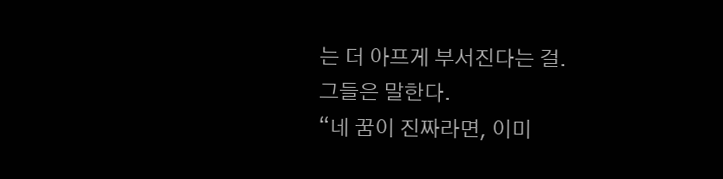는 더 아프게 부서진다는 걸.
그들은 말한다.
“네 꿈이 진짜라면, 이미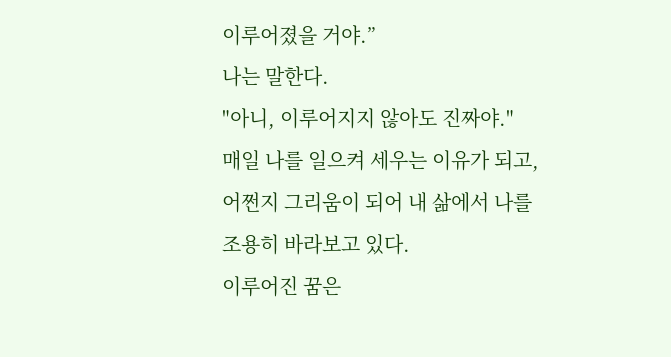이루어졌을 거야.”
나는 말한다.
"아니, 이루어지지 않아도 진짜야."
매일 나를 일으켜 세우는 이유가 되고,
어쩐지 그리움이 되어 내 삶에서 나를 조용히 바라보고 있다.
이루어진 꿈은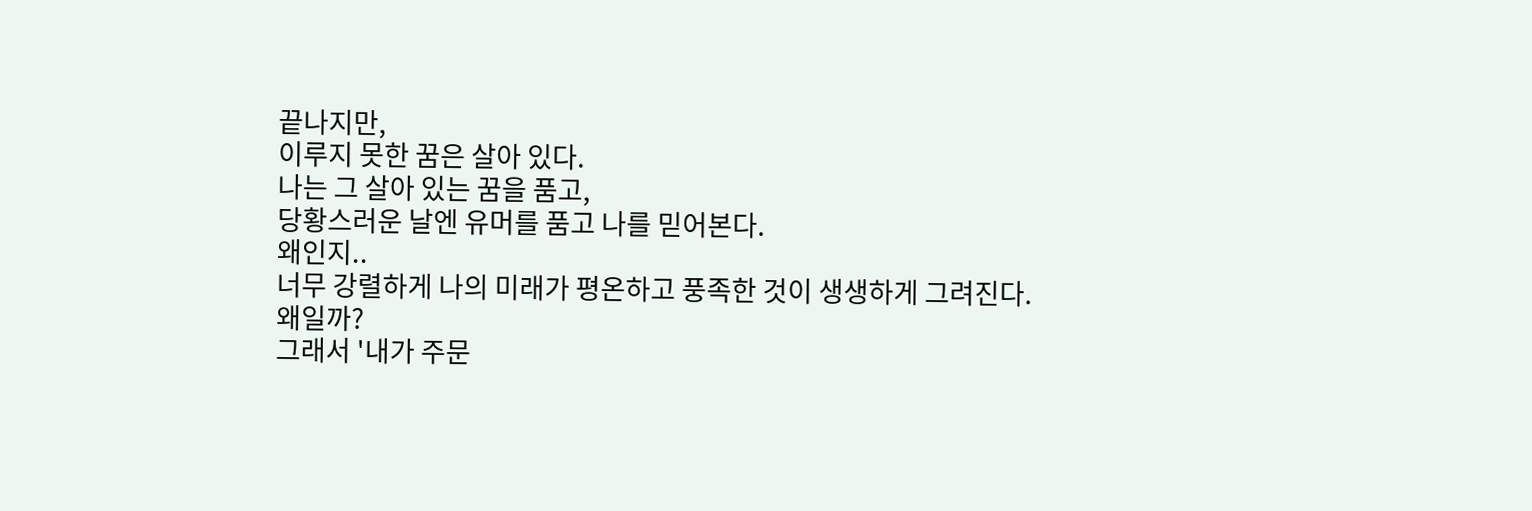끝나지만,
이루지 못한 꿈은 살아 있다.
나는 그 살아 있는 꿈을 품고,
당황스러운 날엔 유머를 품고 나를 믿어본다.
왜인지..
너무 강렬하게 나의 미래가 평온하고 풍족한 것이 생생하게 그려진다.
왜일까?
그래서 '내가 주문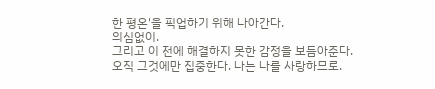한 평온'을 픽업하기 위해 나아간다.
의심없이.
그리고 이 전에 해결하지 못한 감정을 보듬아준다.
오직 그것에만 집중한다. 나는 나를 사랑하므로.